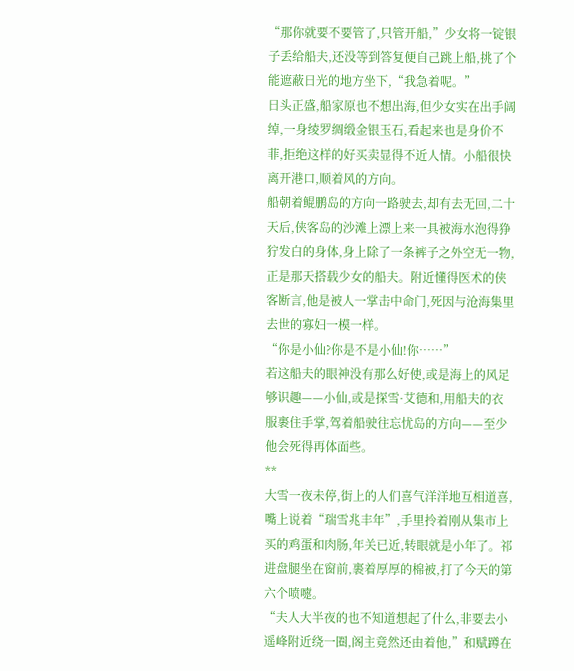“那你就要不要管了,只管开船,”少女将一锭银子丢给船夫,还没等到答复便自己跳上船,挑了个能遮蔽日光的地方坐下,“我急着呢。”
日头正盛,船家原也不想出海,但少女实在出手阔绰,一身绫罗绸缎金银玉石,看起来也是身价不菲,拒绝这样的好买卖显得不近人情。小船很快离开港口,顺着风的方向。
船朝着鲲鹏岛的方向一路驶去,却有去无回,二十天后,侠客岛的沙滩上漂上来一具被海水泡得狰狞发白的身体,身上除了一条裤子之外空无一物,正是那天搭载少女的船夫。附近懂得医术的侠客断言,他是被人一掌击中命门,死因与沧海集里去世的寡妇一模一样。
“你是小仙?你是不是小仙!你……”
若这船夫的眼神没有那么好使,或是海上的风足够识趣——小仙,或是探雪·艾德和,用船夫的衣服裹住手掌,驾着船驶往忘忧岛的方向——至少他会死得再体面些。
**
大雪一夜未停,街上的人们喜气洋洋地互相道喜,嘴上说着“瑞雪兆丰年”,手里拎着刚从集市上买的鸡蛋和肉肠,年关已近,转眼就是小年了。祁进盘腿坐在窗前,裹着厚厚的棉被,打了今天的第六个喷嚏。
“夫人大半夜的也不知道想起了什么,非要去小遥峰附近绕一圈,阁主竟然还由着他,”和赋蹲在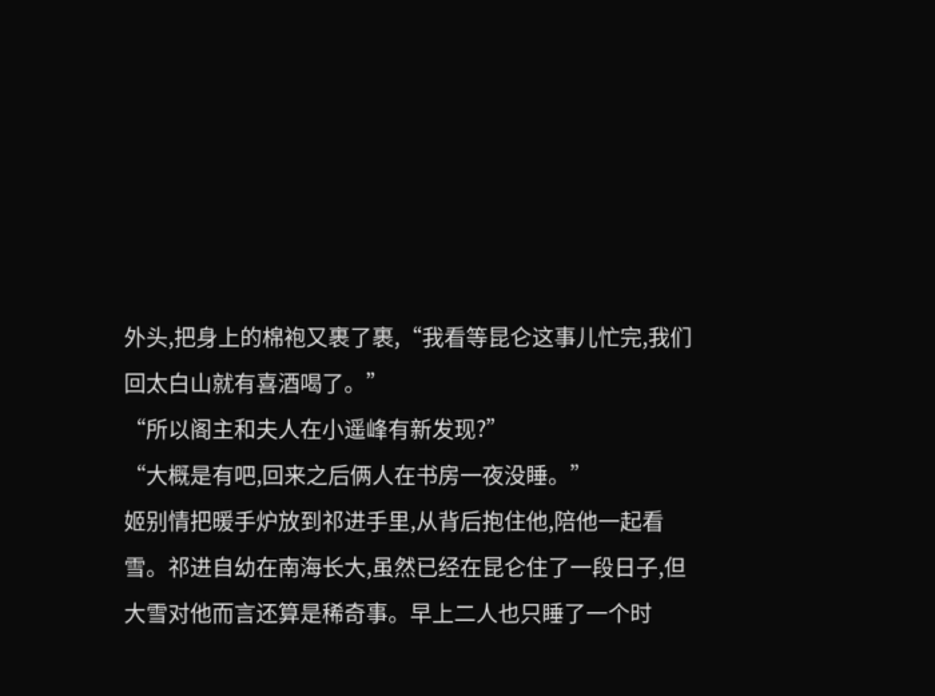外头,把身上的棉袍又裹了裹,“我看等昆仑这事儿忙完,我们回太白山就有喜酒喝了。”
“所以阁主和夫人在小遥峰有新发现?”
“大概是有吧,回来之后俩人在书房一夜没睡。”
姬别情把暖手炉放到祁进手里,从背后抱住他,陪他一起看雪。祁进自幼在南海长大,虽然已经在昆仑住了一段日子,但大雪对他而言还算是稀奇事。早上二人也只睡了一个时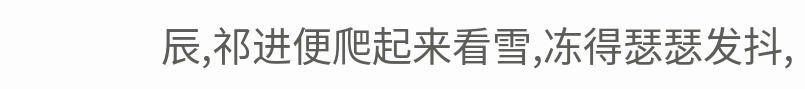辰,祁进便爬起来看雪,冻得瑟瑟发抖,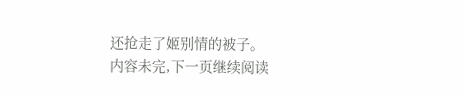还抢走了姬别情的被子。
内容未完,下一页继续阅读